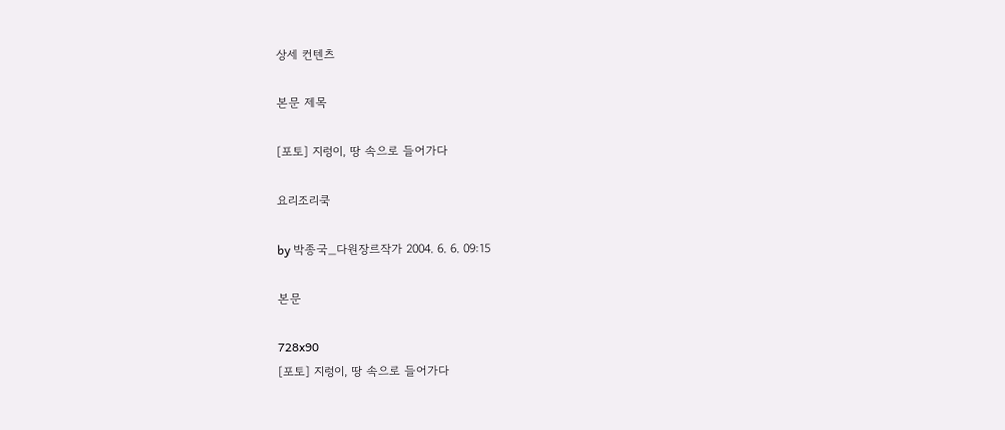상세 컨텐츠

본문 제목

[포토] 지렁이, 땅 속으로 들어가다

요리조리쿡

by 박종국_다원장르작가 2004. 6. 6. 09:15

본문

728x90
[포토] 지렁이, 땅 속으로 들어가다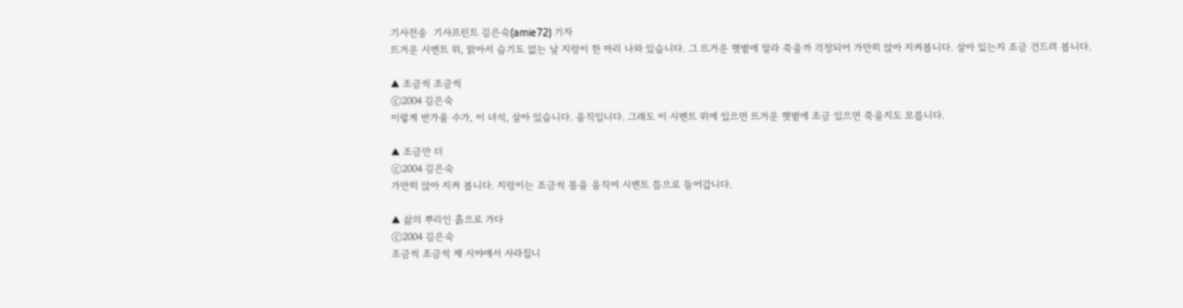기사전송  기사프린트 김은숙(amie72) 기자
뜨거운 시멘트 위, 맑아서 습기도 없는 날 지렁이 한 마리 나와 있습니다. 그 뜨거운 햇볕에 말라 죽을까 걱정되어 가만히 앉아 지켜봅니다. 살아 있는지 조금 건드려 봅니다.

▲ 조금씩 조금씩
ⓒ2004 김은숙
이렇게 반가울 수가, 이 녀석, 살아 있습니다. 움직입니다. 그래도 이 시멘트 위에 있으면 뜨거운 햇볕에 조금 있으면 죽을지도 모릅니다.

▲ 조금만 더
ⓒ2004 김은숙
가만히 앉아 지켜 봅니다. 지렁이는 조금씩 몸을 움직여 시멘트 틈으로 들어갑니다.

▲ 삶의 뿌리인 흙으로 가다
ⓒ2004 김은숙
조금씩 조금씩 제 시야에서 사라집니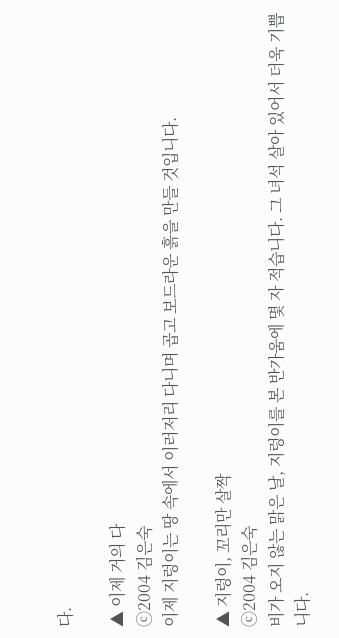다.

▲ 이제 거의 다
ⓒ2004 김은숙
이제 지렁이는 땅 속에서 이러저리 다니며 곱고 보드라운 흙을 만들 것입니다.

▲ 지렁이, 꼬리만 살짝
ⓒ2004 김은숙
비가 오지 않는 맑은 날, 지렁이를 본 반가움에 몇 자 적습니다. 그 녀석 살아 있어서 더욱 기쁩니다.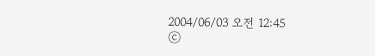2004/06/03 오전 12:45
ⓒ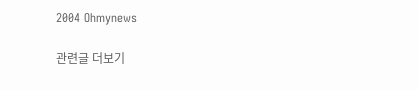2004 Ohmynews

관련글 더보기